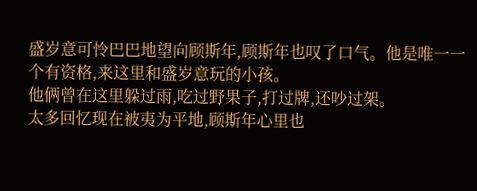盛岁意可怜巴巴地望向顾斯年,顾斯年也叹了口气。他是唯一一个有资格,来这里和盛岁意玩的小孩。
他俩曾在这里躲过雨,吃过野果子,打过牌,还吵过架。
太多回忆现在被夷为平地,顾斯年心里也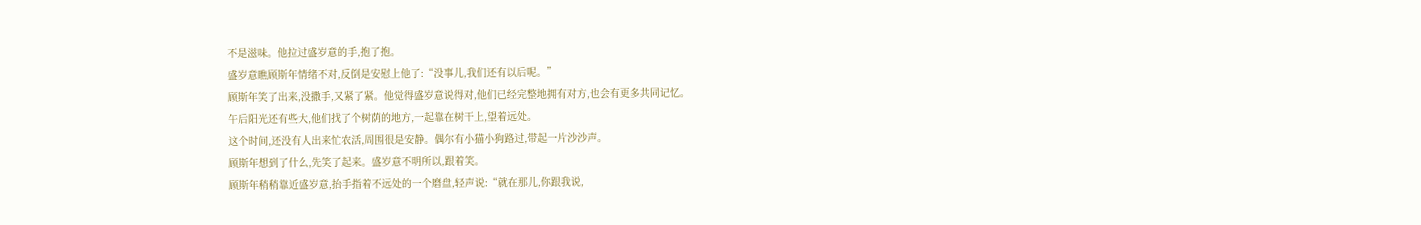不是滋味。他拉过盛岁意的手,抱了抱。
盛岁意瞧顾斯年情绪不对,反倒是安慰上他了:“没事儿,我们还有以后呢。”
顾斯年笑了出来,没撒手,又紧了紧。他觉得盛岁意说得对,他们已经完整地拥有对方,也会有更多共同记忆。
午后阳光还有些大,他们找了个树荫的地方,一起靠在树干上,望着远处。
这个时间,还没有人出来忙农活,周围很是安静。偶尔有小猫小狗路过,带起一片沙沙声。
顾斯年想到了什么,先笑了起来。盛岁意不明所以,跟着笑。
顾斯年稍稍靠近盛岁意,抬手指着不远处的一个磨盘,轻声说:“就在那儿,你跟我说,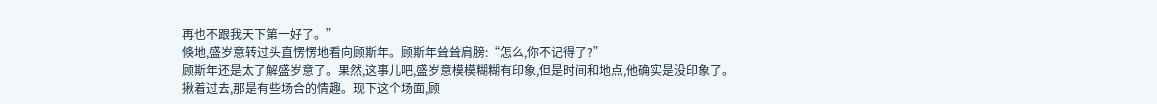再也不跟我天下第一好了。”
倏地,盛岁意转过头直愣愣地看向顾斯年。顾斯年耸耸肩膀:“怎么,你不记得了?”
顾斯年还是太了解盛岁意了。果然,这事儿吧,盛岁意模模糊糊有印象,但是时间和地点,他确实是没印象了。
揪着过去,那是有些场合的情趣。现下这个场面,顾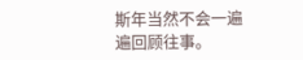斯年当然不会一遍遍回顾往事。